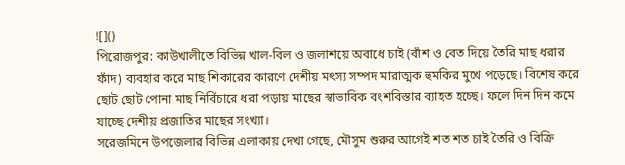![]()
পিরোজপুর: কাউখালীতে বিভিন্ন খাল-বিল ও জলাশয়ে অবাধে চাই (বাঁশ ও বেত দিয়ে তৈরি মাছ ধরার ফাঁদ) ব্যবহার করে মাছ শিকারের কারণে দেশীয় মৎস্য সম্পদ মারাত্মক হুমকির মুখে পড়েছে। বিশেষ করে ছোট ছোট পোনা মাছ নির্বিচারে ধরা পড়ায় মাছের স্বাভাবিক বংশবিস্তার ব্যাহত হচ্ছে। ফলে দিন দিন কমে যাচ্ছে দেশীয় প্রজাতির মাছের সংখ্যা।
সরেজমিনে উপজেলার বিভিন্ন এলাকায় দেখা গেছে, মৌসুম শুরুর আগেই শত শত চাই তৈরি ও বিক্রি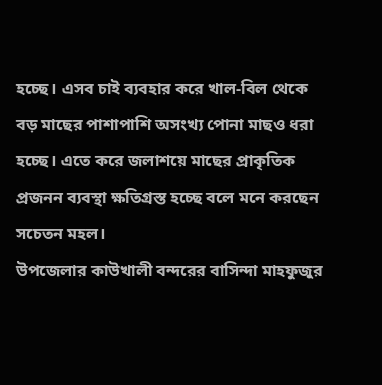হচ্ছে। এসব চাই ব্যবহার করে খাল-বিল থেকে বড় মাছের পাশাপাশি অসংখ্য পোনা মাছও ধরা হচ্ছে। এতে করে জলাশয়ে মাছের প্রাকৃতিক প্রজনন ব্যবস্থা ক্ষতিগ্রস্ত হচ্ছে বলে মনে করছেন সচেতন মহল।
উপজেলার কাউখালী বন্দরের বাসিন্দা মাহফুজুর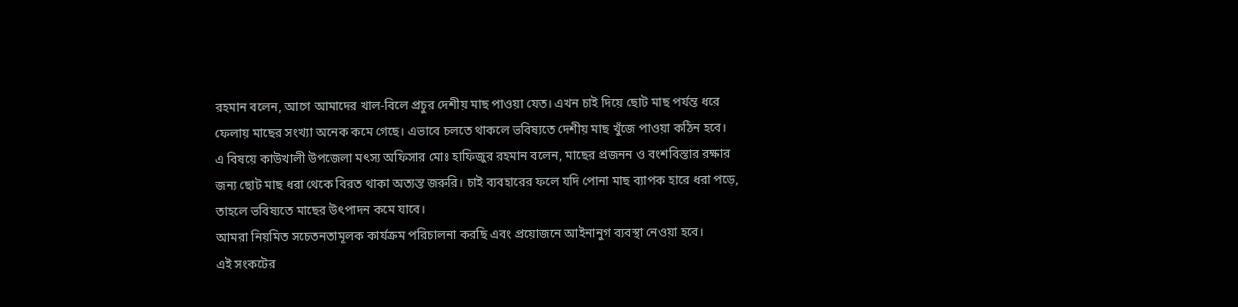রহমান বলেন, আগে আমাদের খাল-বিলে প্রচুর দেশীয় মাছ পাওয়া যেত। এখন চাই দিয়ে ছোট মাছ পর্যন্ত ধরে ফেলায় মাছের সংখ্যা অনেক কমে গেছে। এভাবে চলতে থাকলে ভবিষ্যতে দেশীয় মাছ খুঁজে পাওয়া কঠিন হবে।
এ বিষয়ে কাউখালী উপজেলা মৎস্য অফিসার মোঃ হাফিজুর রহমান বলেন, মাছের প্রজনন ও বংশবিস্তার রক্ষার জন্য ছোট মাছ ধরা থেকে বিরত থাকা অত্যন্ত জরুরি। চাই ব্যবহারের ফলে যদি পোনা মাছ ব্যাপক হারে ধরা পড়ে, তাহলে ভবিষ্যতে মাছের উৎপাদন কমে যাবে।
আমরা নিয়মিত সচেতনতামূলক কার্যক্রম পরিচালনা করছি এবং প্রয়োজনে আইনানুগ ব্যবস্থা নেওয়া হবে।
এই সংকটের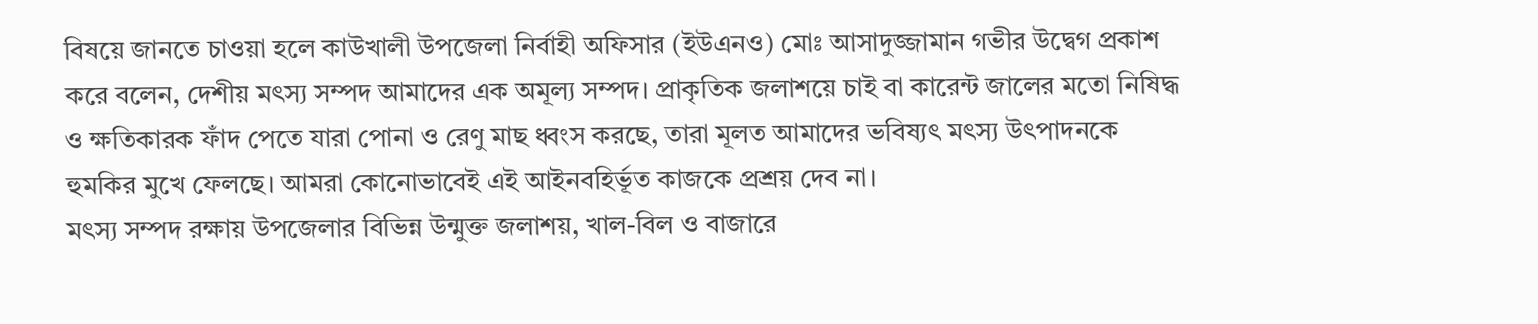বিষয়ে জানতে চাওয়া হলে কাউখালী উপজেলা নির্বাহী অফিসার (ইউএনও) মোঃ আসাদুজ্জামান গভীর উদ্বেগ প্রকাশ করে বলেন, দেশীয় মৎস্য সম্পদ আমাদের এক অমূল্য সম্পদ। প্রাকৃতিক জলাশয়ে চাই বা কারেন্ট জালের মতো নিষিদ্ধ ও ক্ষতিকারক ফাঁদ পেতে যারা পোনা ও রেণু মাছ ধ্বংস করছে, তারা মূলত আমাদের ভবিষ্যৎ মৎস্য উৎপাদনকে হুমকির মুখে ফেলছে। আমরা কোনোভাবেই এই আইনবহির্ভূত কাজকে প্রশ্রয় দেব না।
মৎস্য সম্পদ রক্ষায় উপজেলার বিভিন্ন উন্মুক্ত জলাশয়, খাল-বিল ও বাজারে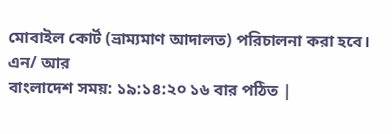মোবাইল কোর্ট (ভ্রাম্যমাণ আদালত) পরিচালনা করা হবে।
এন/ আর
বাংলাদেশ সময়: ১৯:১৪:২০ ১৬ বার পঠিত |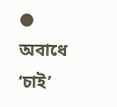● অবাধে ‘চাই’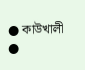● কাউখালী ●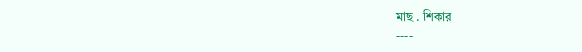মাছ . শিকার
----